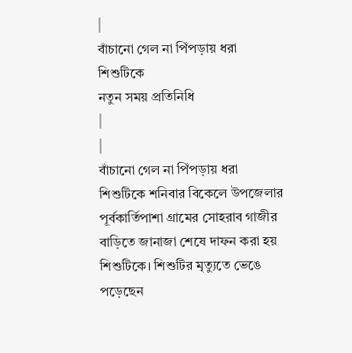|
বাঁচানো গেল না পিঁপড়ায় ধরা শিশুটিকে
নতুন সময় প্রতিনিধি
|
|
বাঁচানো গেল না পিঁপড়ায় ধরা শিশুটিকে শনিবার বিকেলে উপজেলার পূর্বকার্তিপাশা গ্রামের সোহরাব গাজীর বাড়িতে জানাজা শেষে দাফন করা হয় শিশুটিকে। শিশুটির মৃত্যুতে ভেঙে পড়েছেন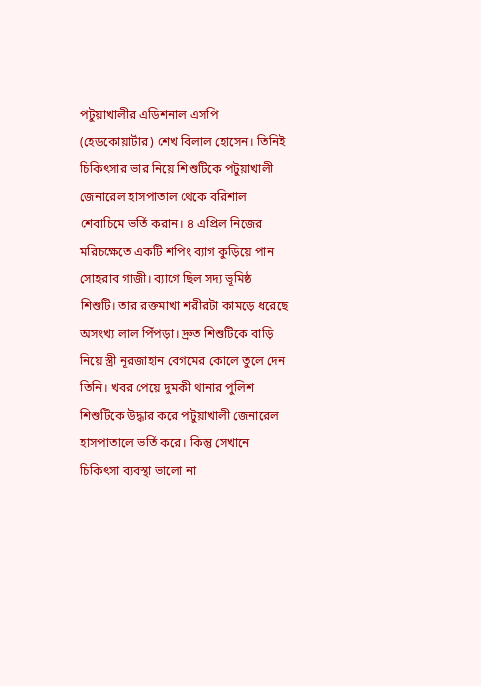পটুয়াখালীর এডিশনাল এসপি (হেডকোয়ার্টার) শেখ বিলাল হোসেন। তিনিই চিকিৎসার ভার নিয়ে শিশুটিকে পটুয়াখালী জেনারেল হাসপাতাল থেকে বরিশাল শেবাচিমে ভর্তি করান। ৪ এপ্রিল নিজের মরিচক্ষেতে একটি শপিং ব্যাগ কুড়িয়ে পান সোহরাব গাজী। ব্যাগে ছিল সদ্য ভূমিষ্ঠ শিশুটি। তার রক্তমাখা শরীরটা কামড়ে ধরেছে অসংখ্য লাল পিঁপড়া। দ্রুত শিশুটিকে বাড়ি নিয়ে স্ত্রী নূরজাহান বেগমের কোলে তুলে দেন তিনি। খবর পেয়ে দুমকী থানার পুলিশ শিশুটিকে উদ্ধার করে পটুয়াখালী জেনারেল হাসপাতালে ভর্তি করে। কিন্তু সেখানে চিকিৎসা ব্যবস্থা ভালো না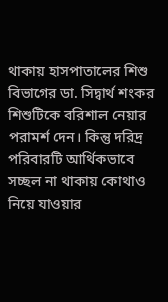থাকায় হাসপাতালের শিশু বিভাগের ডা. সিদ্বার্থ শংকর শিশুটিকে বরিশাল নেয়ার পরামর্শ দেন। কিন্তু দরিদ্র পরিবারটি আর্থিকভাবে সচ্ছল না থাকায় কোথাও নিয়ে যাওয়ার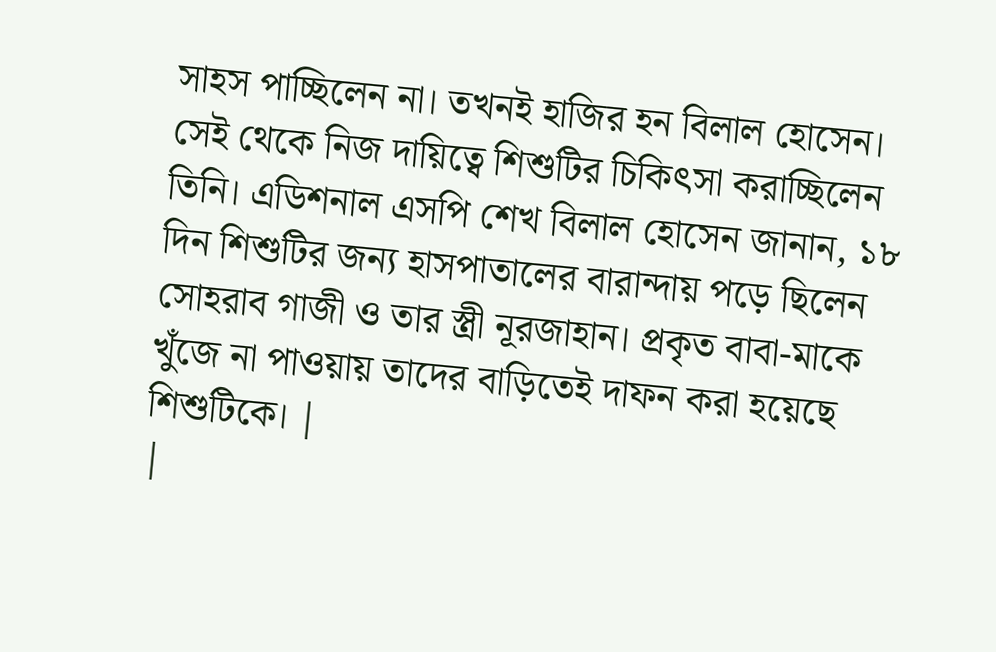সাহস পাচ্ছিলেন না। তখনই হাজির হন বিলাল হোসেন। সেই থেকে নিজ দায়িত্বে শিশুটির চিকিৎসা করাচ্ছিলেন তিনি। এডিশনাল এসপি শেখ বিলাল হোসেন জানান, ১৮ দিন শিশুটির জন্য হাসপাতালের বারান্দায় পড়ে ছিলেন সোহরাব গাজী ও তার স্ত্রী নূরজাহান। প্রকৃত বাবা-মাকে খুঁজে না পাওয়ায় তাদের বাড়িতেই দাফন করা হয়েছে শিশুটিকে। |
|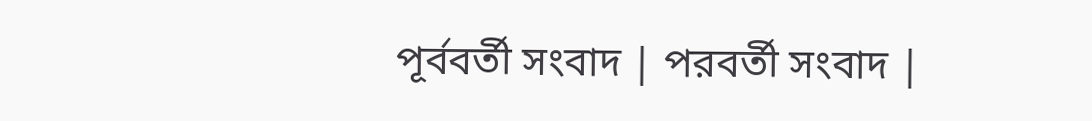পূর্ববর্তী সংবাদ | পরবর্তী সংবাদ |